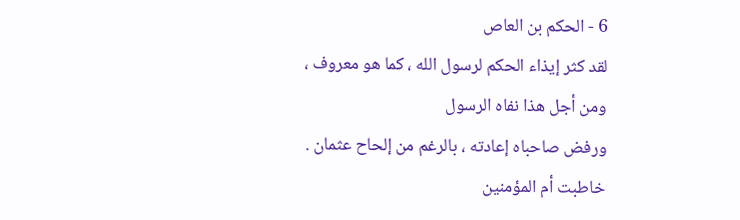6 - الحكم بن العاص
لقد كثر إيذاء الحكم لرسول الله ، كما هو معروف ، ومن أجل هذا نفاه الرسول
ورفض صاحباه إعادته ، بالرغم من إلحاح عثمان . خاطبت أم المؤمنين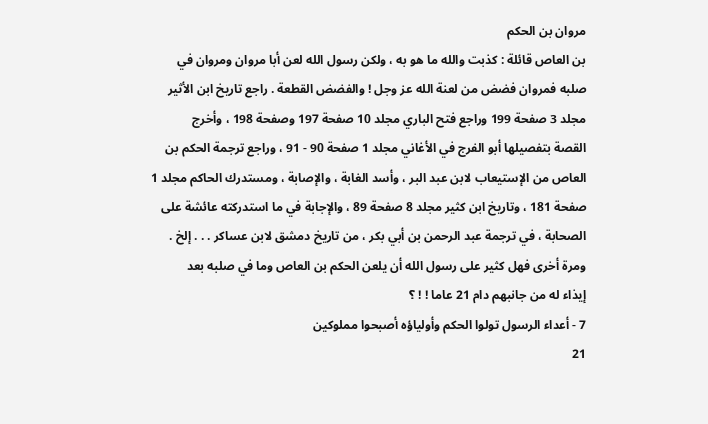مروان بن الحكم
بن العاص قائلة : كذبت والله ما هو به ، ولكن رسول الله لعن أبا مروان ومروان في
صلبه فمروان فضض من لعنة الله عز وجل ! والفضض القطعة . راجع تاريخ ابن الأثير
مجلد 3 صفحة 199 وراجع فتح الباري مجلد 10 صفحة 197 وصفحة 198 ، وأخرج
القصة بتفصيلها أبو الفرج في الأغاني مجلد 1 صفحة 90 - 91 ، وراجع ترجمة الحكم بن
العاص من الإستيعاب لابن عبد البر ، وأسد الغابة ، والإصابة ، ومستدرك الحاكم مجلد 1
صفحة 181 ، وتاريخ ابن كثير مجلد 8 صفحة 89 ، والإجابة في ما استدركته عائشة على
الصحابة ، في ترجمة عبد الرحمن بن أبي بكر ، من تاريخ دمشق لابن عساكر . . . إلخ .
ومرة أخرى فهل كثير على رسول الله أن يلعن الحكم بن العاص وما في صلبه بعد
إيذاء له من جانبهم دام 21 عاما ! ! ؟
7 - أعداء الرسول تولوا الحكم وأولياؤه أصبحوا مملوكين
21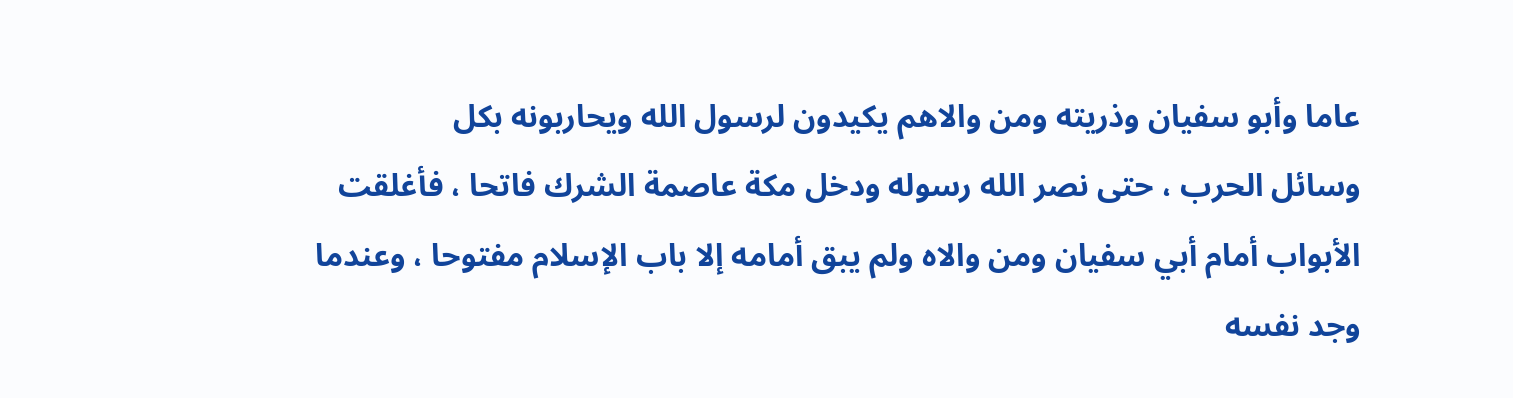عاما وأبو سفيان وذريته ومن والاهم يكيدون لرسول الله ويحاربونه بكل
وسائل الحرب ، حتى نصر الله رسوله ودخل مكة عاصمة الشرك فاتحا ، فأغلقت
الأبواب أمام أبي سفيان ومن والاه ولم يبق أمامه إلا باب الإسلام مفتوحا ، وعندما
وجد نفسه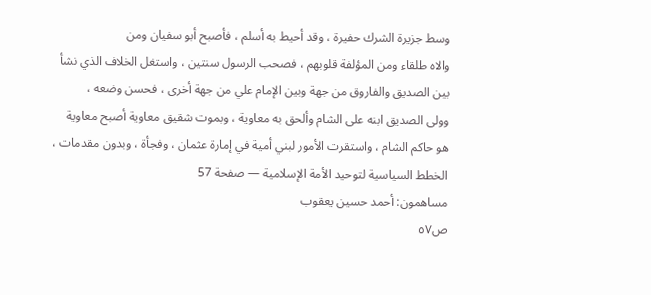وسط جزيرة الشرك حفيرة ، وقد أحيط به أسلم ، فأصبح أبو سفيان ومن
والاه طلقاء ومن المؤلفة قلوبهم ، فصحب الرسول سنتين ، واستغل الخلاف الذي نشأ
بين الصديق والفاروق من جهة وبين الإمام علي من جهة أخرى ، فحسن وضعه ،
وولى الصديق ابنه على الشام وألحق به معاوية ، وبموت شقيق معاوية أصبح معاوية
هو حاكم الشام ، واستقرت الأمور لبني أمية في إمارة عثمان ، وفجأة ، وبدون مقدمات ،
الخطط السياسية لتوحيد الأمة الإسلامية — صفحة 57
مساهمون: أحمد حسين يعقوب
ص٥٧